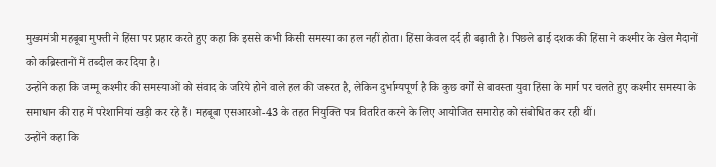मुख्यमंत्री महबूबा मुफ्ती ने हिंसा पर प्रहार करते हुए कहा कि इससे कभी किसी समस्या का हल नहीं होता। हिंसा केवल दर्द ही बढ़ाती है। पिछले ढाई दशक की हिंसा ने कश्मीर के खेल मैदानों को कब्रिस्तानों में तब्दील कर दिया है।
उन्होंने कहा कि जम्मू कश्मीर की समस्याओं को संवाद के जरिये होने वाले हल की जरूरत है, लेकिन दुर्भाग्यपूर्ण है कि कुछ वर्गों से बावस्ता युवा हिंसा के मार्ग पर चलते हुए कश्मीर समस्या के समाधान की राह में परेशानियां खड़ी कर रहे हैं। महबूबा एसआरओ-43 के तहत नियुक्ति पत्र वितरित करने के लिए आयोजित समारोह को संबोधित कर रही थीं।
उन्होंने कहा कि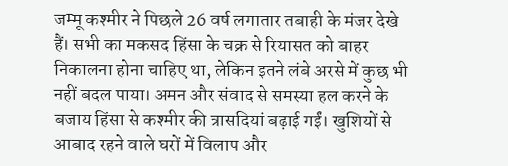जम्मू कश्मीर ने पिछले 26 वर्ष लगातार तबाही के मंजर देखे हैं। सभी का मकसद हिंसा के चक्र से रियासत को बाहर निकालना होना चाहिए था, लेकिन इतने लंबे अरसे में कुछ भी नहीं बदल पाया। अमन और संवाद से समस्या हल करने के बजाय हिंसा से कश्मीर की त्रासदियां बढ़ाई गईं। खुशियों से आबाद रहने वाले घरों में विलाप और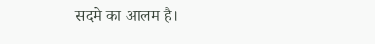सदमे का आलम है।